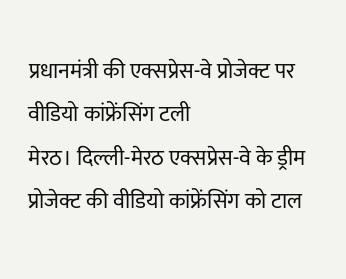प्रधानमंत्री की एक्सप्रेस-वे प्रोजेक्ट पर वीडियो कांफ्रेंसिंग टली
मेरठ। दिल्ली-मेरठ एक्सप्रेस-वे के ड्रीम प्रोजेक्ट की वीडियो कांफ्रेंसिंग को टाल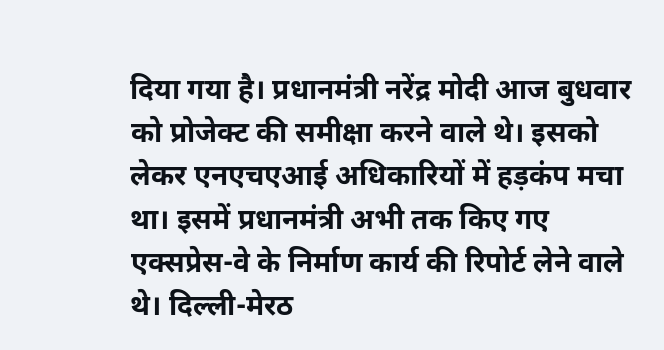दिया गया है। प्रधानमंत्री नरेंद्र मोदी आज बुधवार को प्रोजेक्ट की समीक्षा करने वाले थे। इसको लेकर एनएचएआई अधिकारियों में हड़कंप मचा था। इसमें प्रधानमंत्री अभी तक किए गए एक्सप्रेस-वे के निर्माण कार्य की रिपोर्ट लेने वाले थे। दिल्ली-मेरठ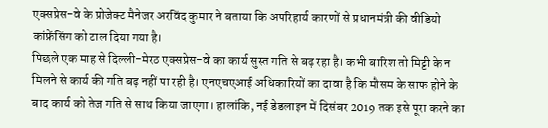एक्सप्रेस-वे के प्रोजेक्ट मैनेजर अरविंद कुमार ने बताया कि अपरिहार्य कारणों से प्रधानमंत्री की वीडियो कांफ्रेंसिंग को टाल दिया गया है।
पिछले एक माह से दिल्ली-मेरठ एक्सप्रेस-वे का कार्य सुस्त गति से बढ़ रहा है। कभी बारिश तो मिट्टी के न मिलने से कार्य की गति बढ़ नहीं पा रही है। एनएचएआई अधिकारियों का दावा है कि मौसम के साफ होने के बाद कार्य को तेज गति से साथ किया जाएगा। हालांकि, नई डेडलाइन में दिसंबर 2019 तक इसे पूरा करने का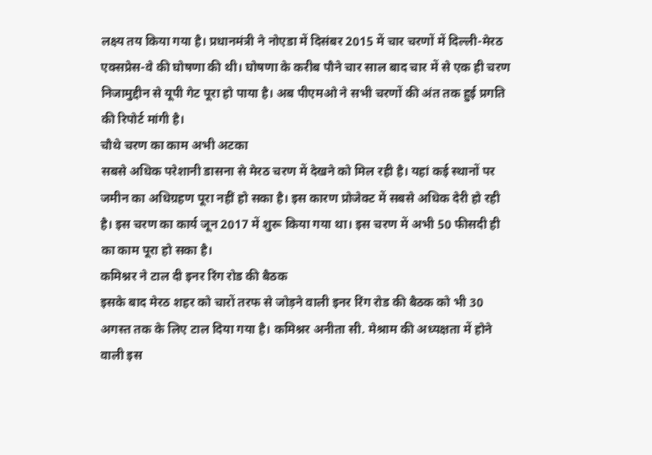लक्ष्य तय किया गया है। प्रधानमंत्री ने नोएडा में दिसंबर 2015 में चार चरणों में दिल्ली-मेरठ एक्सप्रेस-वे की घोषणा की थी। घोषणा के करीब पौने चार साल बाद चार में से एक ही चरण निजामुद्दीन से यूपी गेट पूरा हो पाया है। अब पीएमओ ने सभी चरणों की अंत तक हुई प्रगति की रिपोर्ट मांगी है।
चौथे चरण का काम अभी अटका
सबसे अधिक परेशानी डासना से मेरठ चरण में देखने को मिल रही है। यहां कई स्थानों पर जमीन का अधिग्रहण पूरा नहीं हो सका है। इस कारण प्रोजेक्ट में सबसे अधिक देरी हो रही है। इस चरण का कार्य जून 2017 में शुरू किया गया था। इस चरण में अभी 50 फीसदी ही का काम पूरा हो सका है।
कमिश्नर ने टाल दी इनर रिंग रोड की बैठक
इसके बाद मेरठ शहर को चारों तरफ से जोड़ने वाली इनर रिंग रोड की बैठक को भी 30 अगस्त तक के लिए टाल दिया गया है। कमिश्नर अनीता सी. मेश्राम की अध्यक्षता में होने वाली इस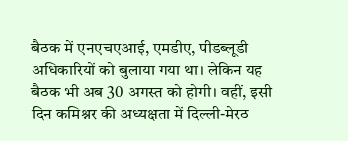बैठक में एनएचएआई, एमडीए, पीडब्लूडी अधिकारियों को बुलाया गया था। लेकिन यह बैठक भी अब 30 अगस्त को होगी। वहीं, इसी दिन कमिश्नर की अध्यक्षता में दिल्ली-मेरठ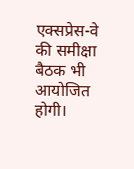एक्सप्रेस-वे की समीक्षा बैठक भी आयोजित होगी।